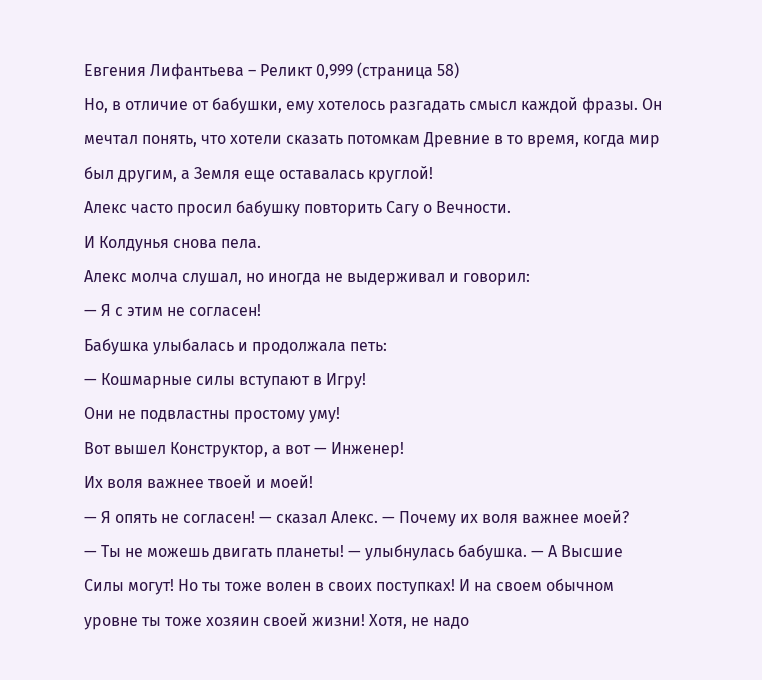Евгения Лифантьева – Реликт 0,999 (страница 58)
Но, в отличие от бабушки, ему хотелось разгадать смысл каждой фразы. Он мечтал понять, что хотели сказать потомкам Древние в то время, когда мир был другим, а Земля еще оставалась круглой!
Алекс часто просил бабушку повторить Сагу о Вечности.
И Колдунья снова пела.
Алекс молча слушал, но иногда не выдерживал и говорил:
— Я с этим не согласен!
Бабушка улыбалась и продолжала петь:
— Кошмарные силы вступают в Игру!
Они не подвластны простому уму!
Вот вышел Конструктор, а вот — Инженер!
Их воля важнее твоей и моей!
— Я опять не согласен! — сказал Алекс. — Почему их воля важнее моей?
— Ты не можешь двигать планеты! — улыбнулась бабушка. — А Высшие Силы могут! Но ты тоже волен в своих поступках! И на своем обычном уровне ты тоже хозяин своей жизни! Хотя, не надо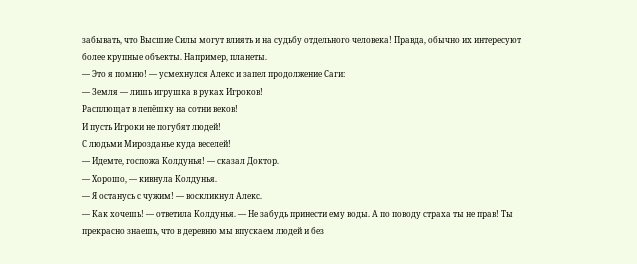забывать, что Высшие Силы могут влиять и на судьбу отдельного человека! Правда, обычно их интересуют более крупные объекты. Например, планеты.
— Это я помню! — усмехнулся Алекс и запел продолжение Саги:
— Земля — лишь игрушка в руках Игроков!
Расплющат в лепёшку на сотни веков!
И пусть Игроки не погубят людей!
С людьми Мирозданье куда веселей!
— Идемте, госпожа Колдунья! — сказал Доктор.
— Хорошо, — кивнула Колдунья.
— Я останусь с чужим! — воскликнул Алекс.
— Как хочешь! — ответила Колдунья. — Не забудь принести ему воды. А по поводу страха ты не прав! Ты прекрасно знаешь, что в деревню мы впускаем людей и без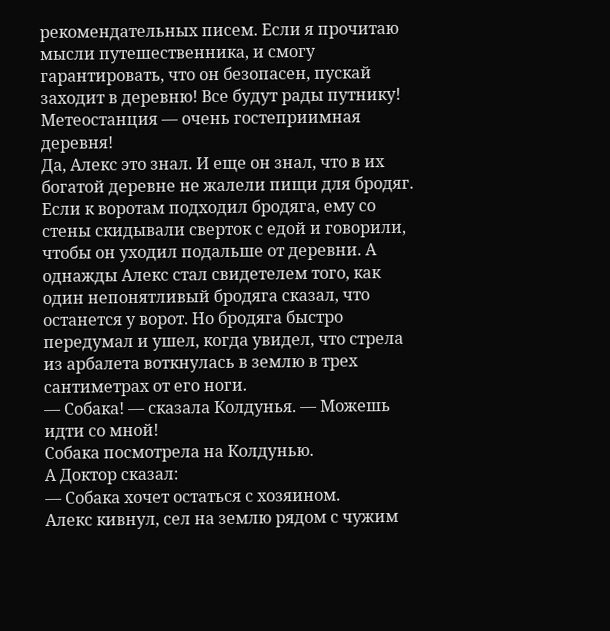рекомендательных писем. Если я прочитаю мысли путешественника, и смогу гарантировать, что он безопасен, пускай заходит в деревню! Все будут рады путнику! Метеостанция — очень гостеприимная деревня!
Да, Алекс это знал. И еще он знал, что в их богатой деревне не жалели пищи для бродяг. Если к воротам подходил бродяга, ему со стены скидывали сверток с едой и говорили, чтобы он уходил подальше от деревни. А однажды Алекс стал свидетелем того, как один непонятливый бродяга сказал, что останется у ворот. Но бродяга быстро передумал и ушел, когда увидел, что стрела из арбалета воткнулась в землю в трех сантиметрах от его ноги.
— Собака! — сказала Колдунья. — Можешь идти со мной!
Собака посмотрела на Колдунью.
А Доктор сказал:
— Собака хочет остаться с хозяином.
Алекс кивнул, сел на землю рядом с чужим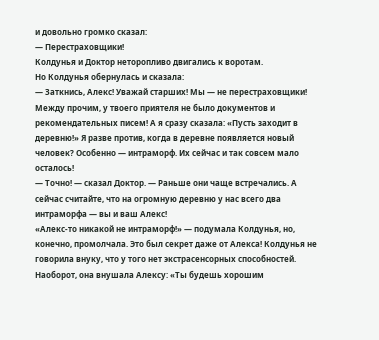и довольно громко сказал:
— Перестраховщики!
Колдунья и Доктор неторопливо двигались к воротам.
Но Колдунья обернулась и сказала:
— Заткнись, Алекс! Уважай старших! Мы — не перестраховщики! Между прочим, у твоего приятеля не было документов и рекомендательных писем! А я сразу сказала: «Пусть заходит в деревню!» Я разве против, когда в деревне появляется новый человек? Особенно — интраморф. Их сейчас и так совсем мало осталось!
— Точно! — сказал Доктор. — Раньше они чаще встречались. А сейчас считайте, что на огромную деревню у нас всего два интраморфа — вы и ваш Алекс!
«Алекс-то никакой не интраморф!» — подумала Колдунья, но, конечно, промолчала. Это был секрет даже от Алекса! Колдунья не говорила внуку, что у того нет экстрасенсорных способностей. Наоборот, она внушала Алексу: «Ты будешь хорошим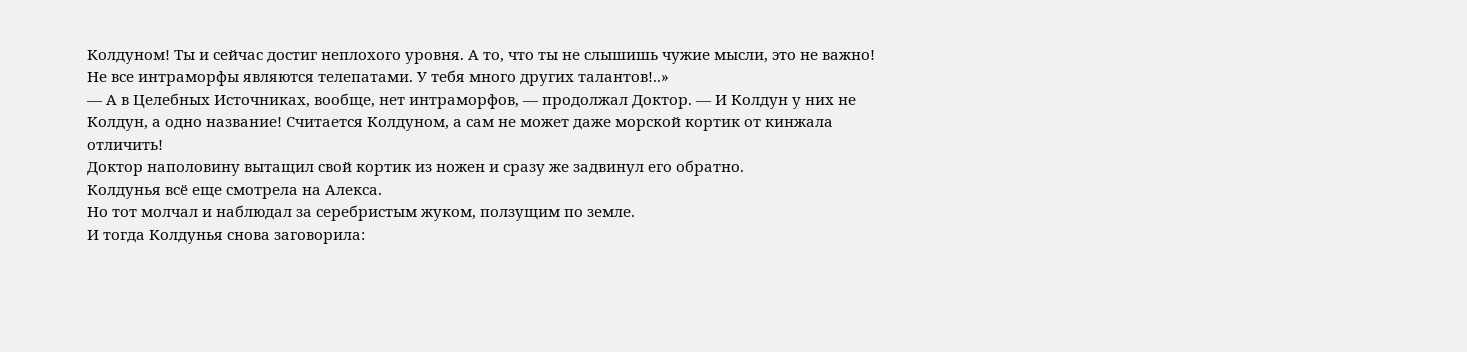Колдуном! Ты и сейчас достиг неплохого уровня. А то, что ты не слышишь чужие мысли, это не важно! Не все интраморфы являются телепатами. У тебя много других талантов!..»
— А в Целебных Источниках, вообще, нет интраморфов, — продолжал Доктор. — И Колдун у них не Колдун, а одно название! Считается Колдуном, а сам не может даже морской кортик от кинжала отличить!
Доктор наполовину вытащил свой кортик из ножен и сразу же задвинул его обратно.
Колдунья всё еще смотрела на Алекса.
Но тот молчал и наблюдал за серебристым жуком, ползущим по земле.
И тогда Колдунья снова заговорила: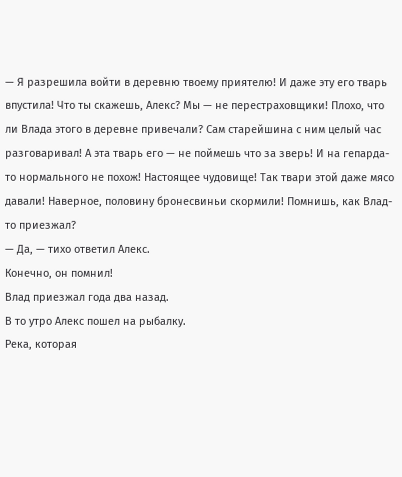— Я разрешила войти в деревню твоему приятелю! И даже эту его тварь впустила! Что ты скажешь, Алекс? Мы — не перестраховщики! Плохо, что ли Влада этого в деревне привечали? Сам старейшина с ним целый час разговаривал! А эта тварь его — не поймешь что за зверь! И на гепарда-то нормального не похож! Настоящее чудовище! Так твари этой даже мясо давали! Наверное, половину бронесвиньи скормили! Помнишь, как Влад-то приезжал?
— Да, — тихо ответил Алекс.
Конечно, он помнил!
Влад приезжал года два назад.
В то утро Алекс пошел на рыбалку.
Река, которая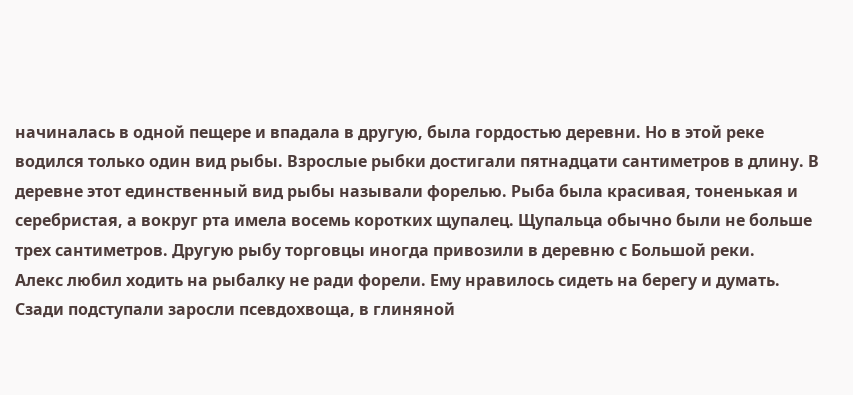начиналась в одной пещере и впадала в другую, была гордостью деревни. Но в этой реке водился только один вид рыбы. Взрослые рыбки достигали пятнадцати сантиметров в длину. В деревне этот единственный вид рыбы называли форелью. Рыба была красивая, тоненькая и серебристая, а вокруг рта имела восемь коротких щупалец. Щупальца обычно были не больше трех сантиметров. Другую рыбу торговцы иногда привозили в деревню с Большой реки.
Алекс любил ходить на рыбалку не ради форели. Ему нравилось сидеть на берегу и думать. Сзади подступали заросли псевдохвоща, в глиняной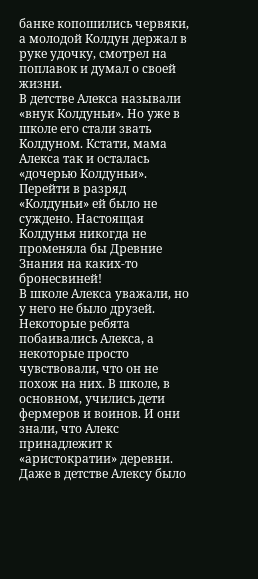банке копошились червяки, а молодой Колдун держал в руке удочку, смотрел на поплавок и думал о своей жизни.
В детстве Алекса называли «внук Колдуньи». Но уже в школе его стали звать Колдуном. Кстати, мама Алекса так и осталась «дочерью Колдуньи». Перейти в разряд «Колдуньи» ей было не суждено. Настоящая Колдунья никогда не променяла бы Древние Знания на каких-то бронесвиней!
В школе Алекса уважали, но у него не было друзей. Некоторые ребята побаивались Алекса, а некоторые просто чувствовали, что он не похож на них. В школе, в основном, учились дети фермеров и воинов. И они знали, что Алекс принадлежит к «аристократии» деревни. Даже в детстве Алексу было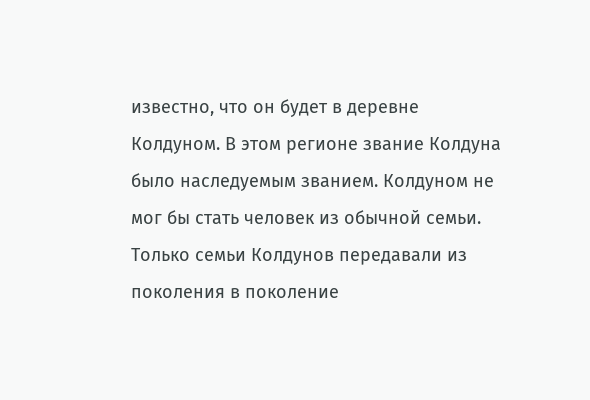известно, что он будет в деревне Колдуном. В этом регионе звание Колдуна было наследуемым званием. Колдуном не мог бы стать человек из обычной семьи. Только семьи Колдунов передавали из поколения в поколение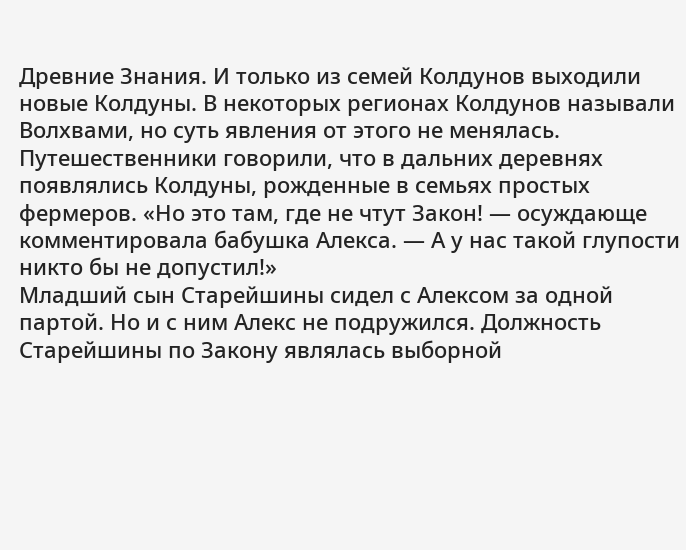Древние Знания. И только из семей Колдунов выходили новые Колдуны. В некоторых регионах Колдунов называли Волхвами, но суть явления от этого не менялась. Путешественники говорили, что в дальних деревнях появлялись Колдуны, рожденные в семьях простых фермеров. «Но это там, где не чтут Закон! — осуждающе комментировала бабушка Алекса. — А у нас такой глупости никто бы не допустил!»
Младший сын Старейшины сидел с Алексом за одной партой. Но и с ним Алекс не подружился. Должность Старейшины по Закону являлась выборной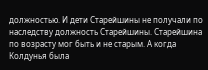должностью. И дети Старейшины не получали по наследству должность Старейшины. Старейшина по возрасту мог быть и не старым. А когда Колдунья была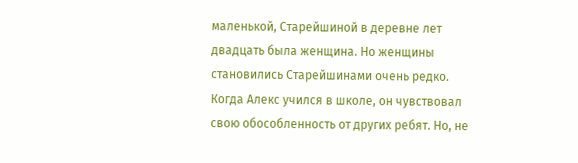маленькой, Старейшиной в деревне лет двадцать была женщина. Но женщины становились Старейшинами очень редко.
Когда Алекс учился в школе, он чувствовал свою обособленность от других ребят. Но, не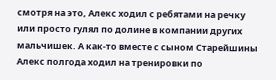смотря на это, Алекс ходил с ребятами на речку или просто гулял по долине в компании других мальчишек. А как-то вместе с сыном Старейшины Алекс полгода ходил на тренировки по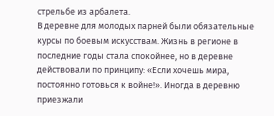стрельбе из арбалета.
В деревне для молодых парней были обязательные курсы по боевым искусствам. Жизнь в регионе в последние годы стала спокойнее, но в деревне действовали по принципу: «Если хочешь мира, постоянно готовься к войне!». Иногда в деревню приезжали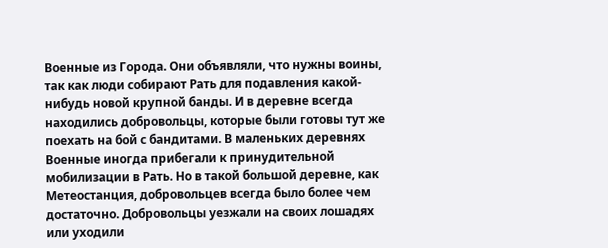Военные из Города. Они объявляли, что нужны воины, так как люди собирают Рать для подавления какой-нибудь новой крупной банды. И в деревне всегда находились добровольцы, которые были готовы тут же поехать на бой с бандитами. В маленьких деревнях Военные иногда прибегали к принудительной мобилизации в Рать. Но в такой большой деревне, как Метеостанция, добровольцев всегда было более чем достаточно. Добровольцы уезжали на своих лошадях или уходили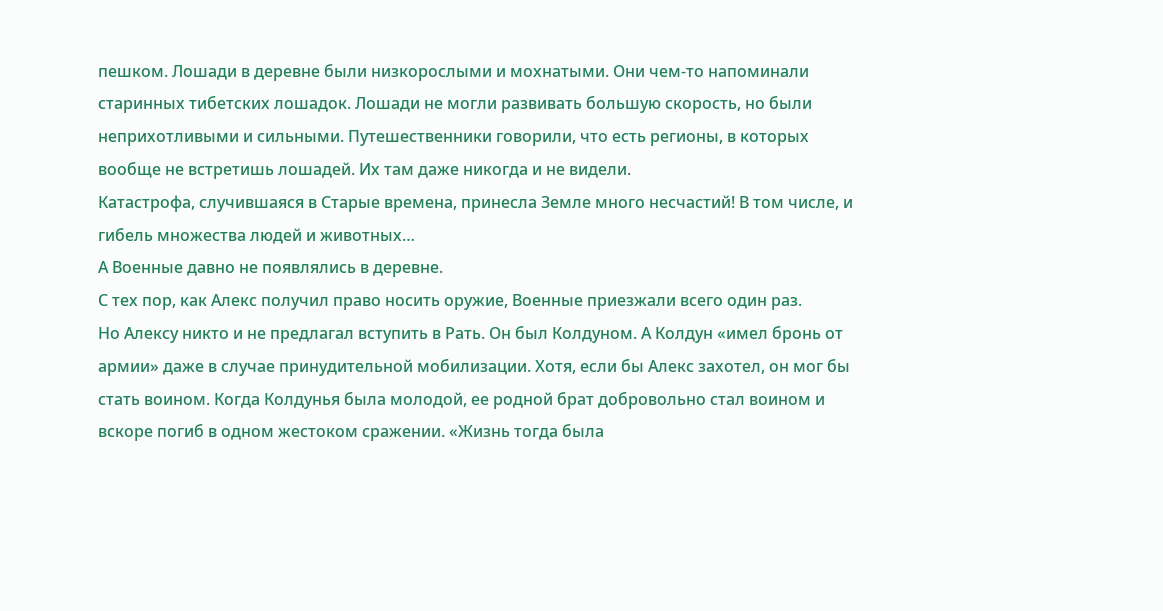пешком. Лошади в деревне были низкорослыми и мохнатыми. Они чем-то напоминали старинных тибетских лошадок. Лошади не могли развивать большую скорость, но были неприхотливыми и сильными. Путешественники говорили, что есть регионы, в которых вообще не встретишь лошадей. Их там даже никогда и не видели.
Катастрофа, случившаяся в Старые времена, принесла Земле много несчастий! В том числе, и гибель множества людей и животных…
А Военные давно не появлялись в деревне.
С тех пор, как Алекс получил право носить оружие, Военные приезжали всего один раз.
Но Алексу никто и не предлагал вступить в Рать. Он был Колдуном. А Колдун «имел бронь от армии» даже в случае принудительной мобилизации. Хотя, если бы Алекс захотел, он мог бы стать воином. Когда Колдунья была молодой, ее родной брат добровольно стал воином и вскоре погиб в одном жестоком сражении. «Жизнь тогда была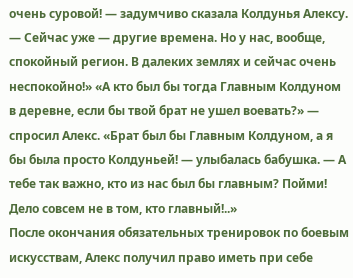очень суровой! — задумчиво сказала Колдунья Алексу. — Сейчас уже — другие времена. Но у нас, вообще, спокойный регион. В далеких землях и сейчас очень неспокойно!» «А кто был бы тогда Главным Колдуном в деревне, если бы твой брат не ушел воевать?» — спросил Алекс. «Брат был бы Главным Колдуном, а я бы была просто Колдуньей! — улыбалась бабушка. — А тебе так важно, кто из нас был бы главным? Пойми! Дело совсем не в том, кто главный!..»
После окончания обязательных тренировок по боевым искусствам, Алекс получил право иметь при себе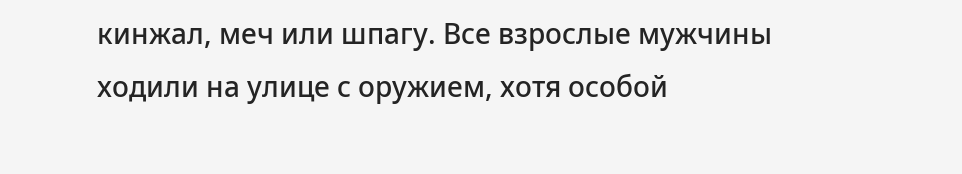кинжал, меч или шпагу. Все взрослые мужчины ходили на улице с оружием, хотя особой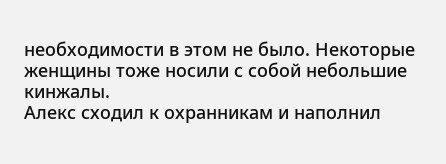необходимости в этом не было. Некоторые женщины тоже носили с собой небольшие кинжалы.
Алекс сходил к охранникам и наполнил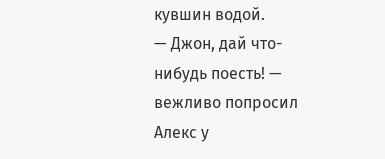кувшин водой.
— Джон, дай что-нибудь поесть! — вежливо попросил Алекс у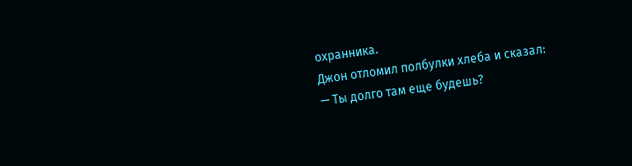охранника.
Джон отломил полбулки хлеба и сказал:
— Ты долго там еще будешь?